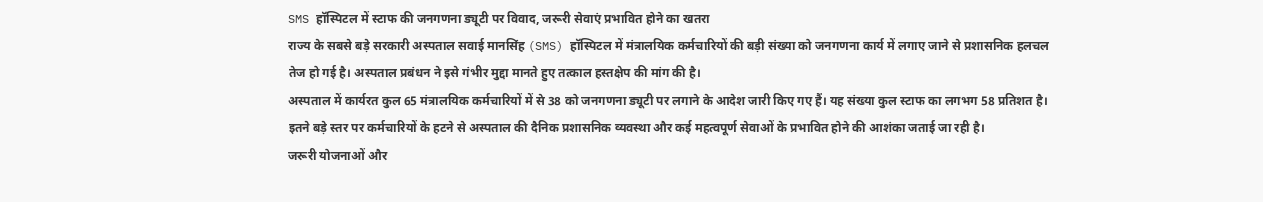SMS हॉस्पिटल में स्टाफ की जनगणना ड्यूटी पर विवाद, जरूरी सेवाएं प्रभावित होने का खतरा
राज्य के सबसे बड़े सरकारी अस्पताल सवाई मानसिंह (SMS) हॉस्पिटल में मंत्रालयिक कर्मचारियों की बड़ी संख्या को जनगणना कार्य में लगाए जाने से प्रशासनिक हलचल तेज हो गई है। अस्पताल प्रबंधन ने इसे गंभीर मुद्दा मानते हुए तत्काल हस्तक्षेप की मांग की है।
अस्पताल में कार्यरत कुल 65 मंत्रालयिक कर्मचारियों में से 38 को जनगणना ड्यूटी पर लगाने के आदेश जारी किए गए हैं। यह संख्या कुल स्टाफ का लगभग 58 प्रतिशत है। इतने बड़े स्तर पर कर्मचारियों के हटने से अस्पताल की दैनिक प्रशासनिक व्यवस्था और कई महत्वपूर्ण सेवाओं के प्रभावित होने की आशंका जताई जा रही है।
जरूरी योजनाओं और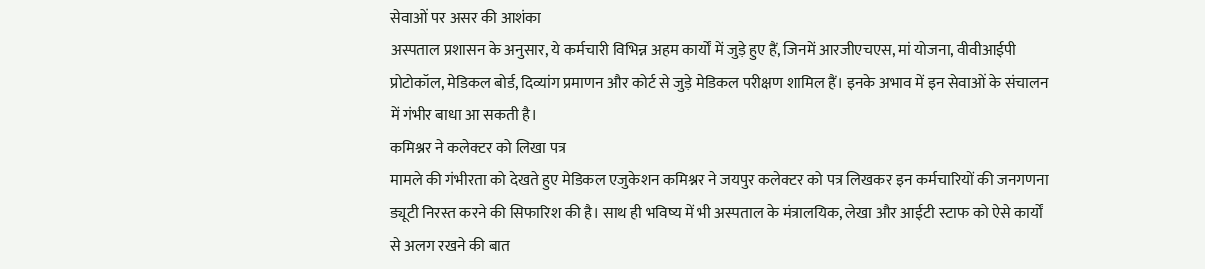सेवाओं पर असर की आशंका
अस्पताल प्रशासन के अनुसार, ये कर्मचारी विभिन्न अहम कार्यों में जुड़े हुए हैं, जिनमें आरजीएचएस, मां योजना, वीवीआईपी प्रोटोकॉल, मेडिकल बोर्ड, दिव्यांग प्रमाणन और कोर्ट से जुड़े मेडिकल परीक्षण शामिल हैं। इनके अभाव में इन सेवाओं के संचालन में गंभीर बाधा आ सकती है।
कमिश्नर ने कलेक्टर को लिखा पत्र
मामले की गंभीरता को देखते हुए मेडिकल एजुकेशन कमिश्नर ने जयपुर कलेक्टर को पत्र लिखकर इन कर्मचारियों की जनगणना ड्यूटी निरस्त करने की सिफारिश की है। साथ ही भविष्य में भी अस्पताल के मंत्रालयिक, लेखा और आईटी स्टाफ को ऐसे कार्यों से अलग रखने की बात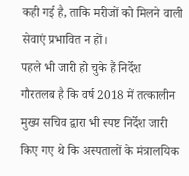कही गई है, ताकि मरीजों को मिलने वाली सेवाएं प्रभावित न हों।
पहले भी जारी हो चुके हैं निर्देश
गौरतलब है कि वर्ष 2018 में तत्कालीन मुख्य सचिव द्वारा भी स्पष्ट निर्देश जारी किए गए थे कि अस्पतालों के मंत्रालयिक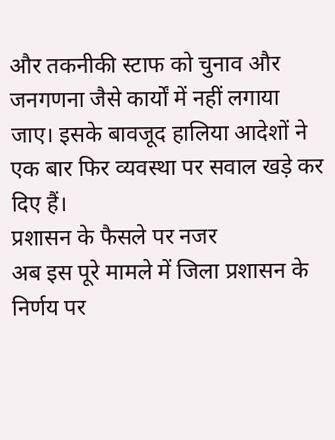और तकनीकी स्टाफ को चुनाव और जनगणना जैसे कार्यों में नहीं लगाया जाए। इसके बावजूद हालिया आदेशों ने एक बार फिर व्यवस्था पर सवाल खड़े कर दिए हैं।
प्रशासन के फैसले पर नजर
अब इस पूरे मामले में जिला प्रशासन के निर्णय पर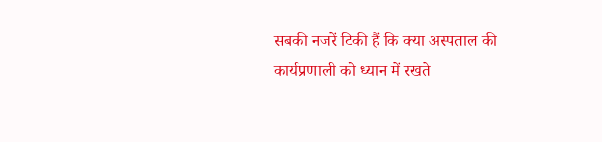सबकी नजरें टिकी हैं कि क्या अस्पताल की कार्यप्रणाली को ध्यान में रखते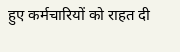हुए कर्मचारियों को राहत दी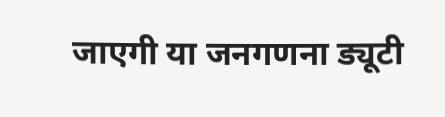जाएगी या जनगणना ड्यूटी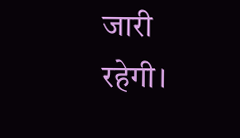जारी रहेगी।